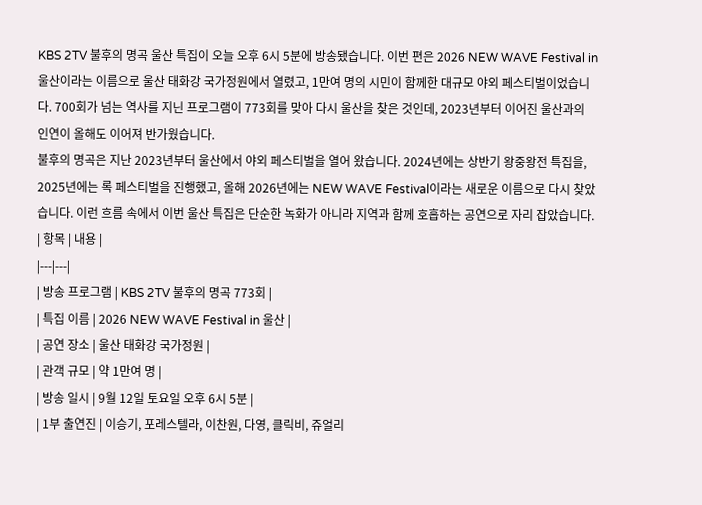KBS 2TV 불후의 명곡 울산 특집이 오늘 오후 6시 5분에 방송됐습니다. 이번 편은 2026 NEW WAVE Festival in 울산이라는 이름으로 울산 태화강 국가정원에서 열렸고, 1만여 명의 시민이 함께한 대규모 야외 페스티벌이었습니다. 700회가 넘는 역사를 지닌 프로그램이 773회를 맞아 다시 울산을 찾은 것인데, 2023년부터 이어진 울산과의 인연이 올해도 이어져 반가웠습니다.
불후의 명곡은 지난 2023년부터 울산에서 야외 페스티벌을 열어 왔습니다. 2024년에는 상반기 왕중왕전 특집을, 2025년에는 록 페스티벌을 진행했고, 올해 2026년에는 NEW WAVE Festival이라는 새로운 이름으로 다시 찾았습니다. 이런 흐름 속에서 이번 울산 특집은 단순한 녹화가 아니라 지역과 함께 호흡하는 공연으로 자리 잡았습니다.
| 항목 | 내용 |
|---|---|
| 방송 프로그램 | KBS 2TV 불후의 명곡 773회 |
| 특집 이름 | 2026 NEW WAVE Festival in 울산 |
| 공연 장소 | 울산 태화강 국가정원 |
| 관객 규모 | 약 1만여 명 |
| 방송 일시 | 9월 12일 토요일 오후 6시 5분 |
| 1부 출연진 | 이승기, 포레스텔라, 이찬원, 다영, 클릭비, 쥬얼리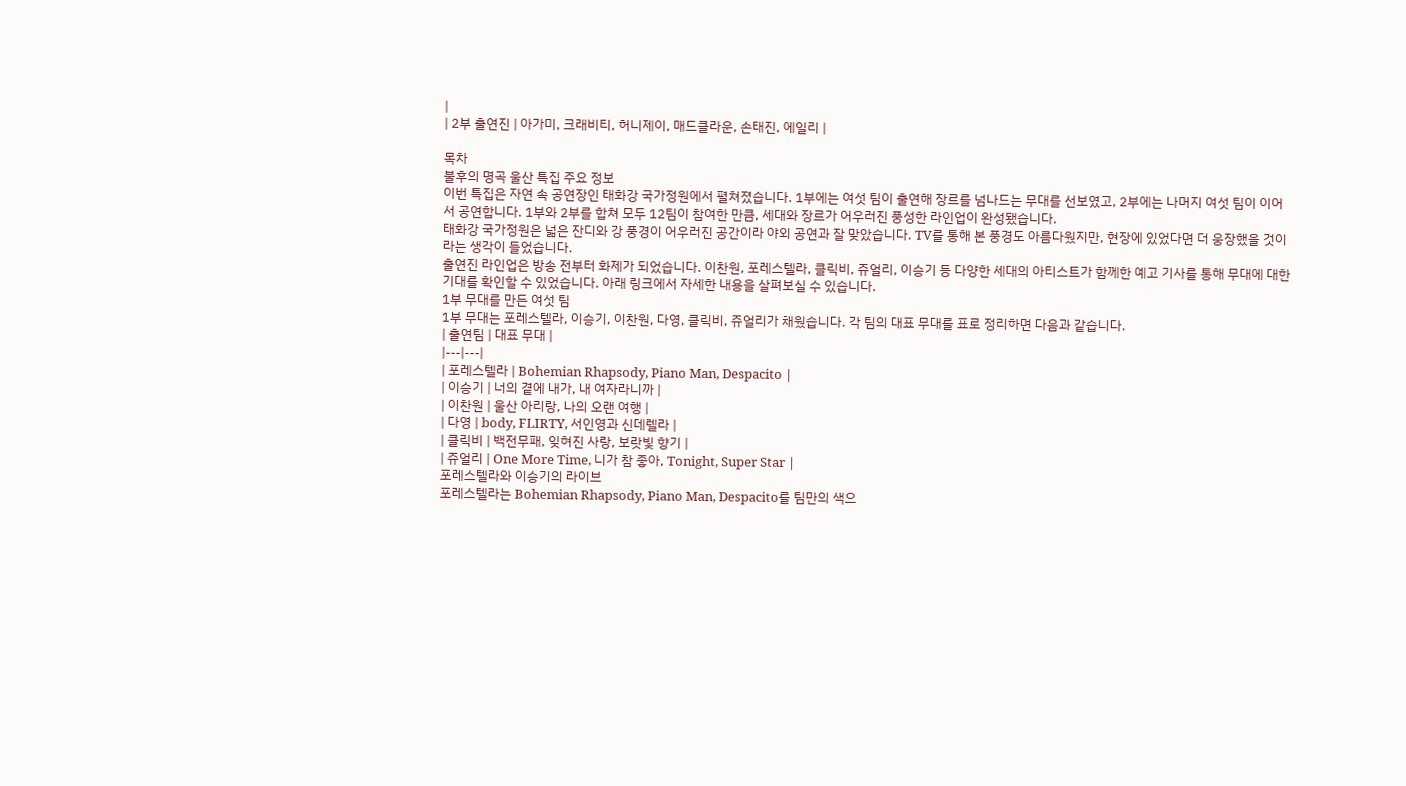|
| 2부 출연진 | 아가미, 크래비티, 허니제이, 매드클라운, 손태진, 에일리 |

목차
불후의 명곡 울산 특집 주요 정보
이번 특집은 자연 속 공연장인 태화강 국가정원에서 펼쳐졌습니다. 1부에는 여섯 팀이 출연해 장르를 넘나드는 무대를 선보였고, 2부에는 나머지 여섯 팀이 이어서 공연합니다. 1부와 2부를 합쳐 모두 12팀이 참여한 만큼, 세대와 장르가 어우러진 풍성한 라인업이 완성됐습니다.
태화강 국가정원은 넓은 잔디와 강 풍경이 어우러진 공간이라 야외 공연과 잘 맞았습니다. TV를 통해 본 풍경도 아름다웠지만, 현장에 있었다면 더 웅장했을 것이라는 생각이 들었습니다.
출연진 라인업은 방송 전부터 화제가 되었습니다. 이찬원, 포레스텔라, 클릭비, 쥬얼리, 이승기 등 다양한 세대의 아티스트가 함께한 예고 기사를 통해 무대에 대한 기대를 확인할 수 있었습니다. 아래 링크에서 자세한 내용을 살펴보실 수 있습니다.
1부 무대를 만든 여섯 팀
1부 무대는 포레스텔라, 이승기, 이찬원, 다영, 클릭비, 쥬얼리가 채웠습니다. 각 팀의 대표 무대를 표로 정리하면 다음과 같습니다.
| 출연팀 | 대표 무대 |
|---|---|
| 포레스텔라 | Bohemian Rhapsody, Piano Man, Despacito |
| 이승기 | 너의 곁에 내가, 내 여자라니까 |
| 이찬원 | 울산 아리랑, 나의 오랜 여행 |
| 다영 | body, FLIRTY, 서인영과 신데렐라 |
| 클릭비 | 백전무패, 잊혀진 사랑, 보랏빛 향기 |
| 쥬얼리 | One More Time, 니가 참 좋아, Tonight, Super Star |
포레스텔라와 이승기의 라이브
포레스텔라는 Bohemian Rhapsody, Piano Man, Despacito를 팀만의 색으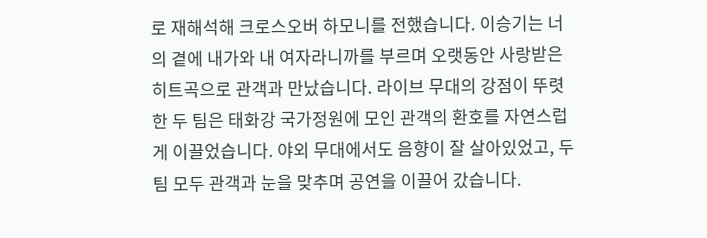로 재해석해 크로스오버 하모니를 전했습니다. 이승기는 너의 곁에 내가와 내 여자라니까를 부르며 오랫동안 사랑받은 히트곡으로 관객과 만났습니다. 라이브 무대의 강점이 뚜렷한 두 팀은 태화강 국가정원에 모인 관객의 환호를 자연스럽게 이끌었습니다. 야외 무대에서도 음향이 잘 살아있었고, 두 팀 모두 관객과 눈을 맞추며 공연을 이끌어 갔습니다.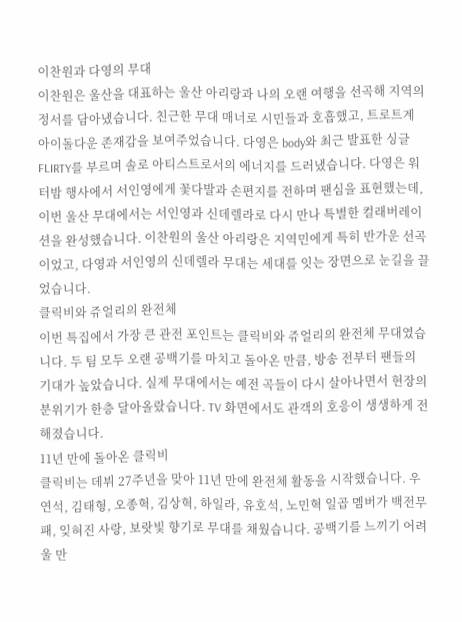이찬원과 다영의 무대
이찬원은 울산을 대표하는 울산 아리랑과 나의 오랜 여행을 선곡해 지역의 정서를 담아냈습니다. 친근한 무대 매너로 시민들과 호흡했고, 트로트계 아이돌다운 존재감을 보여주었습니다. 다영은 body와 최근 발표한 싱글 FLIRTY를 부르며 솔로 아티스트로서의 에너지를 드러냈습니다. 다영은 워터밤 행사에서 서인영에게 꽃다발과 손편지를 전하며 팬심을 표현했는데, 이번 울산 무대에서는 서인영과 신데렐라로 다시 만나 특별한 컬래버레이션을 완성했습니다. 이찬원의 울산 아리랑은 지역민에게 특히 반가운 선곡이었고, 다영과 서인영의 신데렐라 무대는 세대를 잇는 장면으로 눈길을 끌었습니다.
클릭비와 쥬얼리의 완전체
이번 특집에서 가장 큰 관전 포인트는 클릭비와 쥬얼리의 완전체 무대였습니다. 두 팀 모두 오랜 공백기를 마치고 돌아온 만큼, 방송 전부터 팬들의 기대가 높았습니다. 실제 무대에서는 예전 곡들이 다시 살아나면서 현장의 분위기가 한층 달아올랐습니다. TV 화면에서도 관객의 호응이 생생하게 전해졌습니다.
11년 만에 돌아온 클릭비
클릭비는 데뷔 27주년을 맞아 11년 만에 완전체 활동을 시작했습니다. 우연석, 김태형, 오종혁, 김상혁, 하일라, 유호석, 노민혁 일곱 멤버가 백전무패, 잊혀진 사랑, 보랏빛 향기로 무대를 채웠습니다. 공백기를 느끼기 어려울 만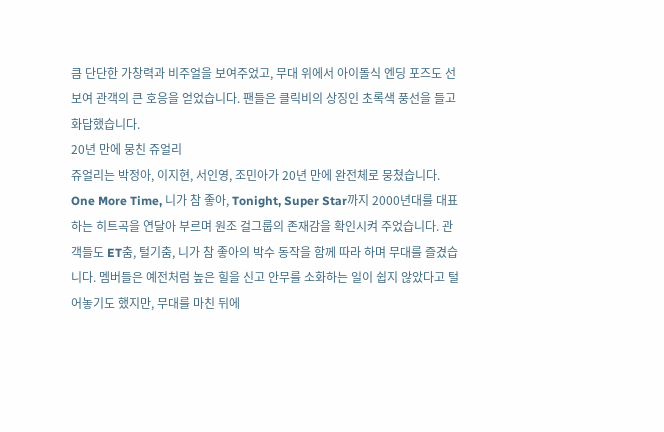큼 단단한 가창력과 비주얼을 보여주었고, 무대 위에서 아이돌식 엔딩 포즈도 선보여 관객의 큰 호응을 얻었습니다. 팬들은 클릭비의 상징인 초록색 풍선을 들고 화답했습니다.
20년 만에 뭉친 쥬얼리
쥬얼리는 박정아, 이지현, 서인영, 조민아가 20년 만에 완전체로 뭉쳤습니다. One More Time, 니가 참 좋아, Tonight, Super Star까지 2000년대를 대표하는 히트곡을 연달아 부르며 원조 걸그룹의 존재감을 확인시켜 주었습니다. 관객들도 ET춤, 털기춤, 니가 참 좋아의 박수 동작을 함께 따라 하며 무대를 즐겼습니다. 멤버들은 예전처럼 높은 힐을 신고 안무를 소화하는 일이 쉽지 않았다고 털어놓기도 했지만, 무대를 마친 뒤에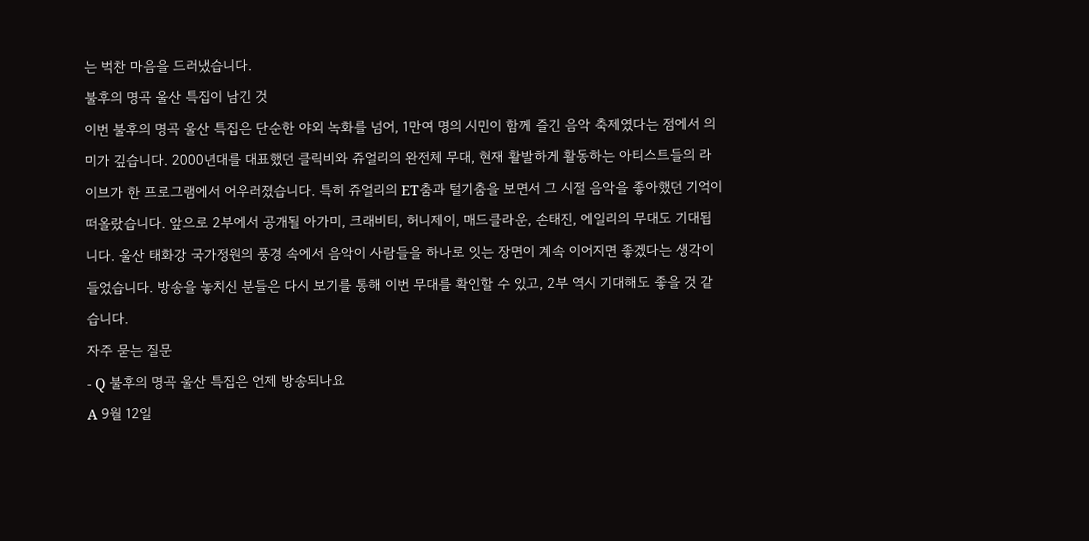는 벅찬 마음을 드러냈습니다.
불후의 명곡 울산 특집이 남긴 것
이번 불후의 명곡 울산 특집은 단순한 야외 녹화를 넘어, 1만여 명의 시민이 함께 즐긴 음악 축제였다는 점에서 의미가 깊습니다. 2000년대를 대표했던 클릭비와 쥬얼리의 완전체 무대, 현재 활발하게 활동하는 아티스트들의 라이브가 한 프로그램에서 어우러졌습니다. 특히 쥬얼리의 ET춤과 털기춤을 보면서 그 시절 음악을 좋아했던 기억이 떠올랐습니다. 앞으로 2부에서 공개될 아가미, 크래비티, 허니제이, 매드클라운, 손태진, 에일리의 무대도 기대됩니다. 울산 태화강 국가정원의 풍경 속에서 음악이 사람들을 하나로 잇는 장면이 계속 이어지면 좋겠다는 생각이 들었습니다. 방송을 놓치신 분들은 다시 보기를 통해 이번 무대를 확인할 수 있고, 2부 역시 기대해도 좋을 것 같습니다.
자주 묻는 질문
- Q 불후의 명곡 울산 특집은 언제 방송되나요
A 9월 12일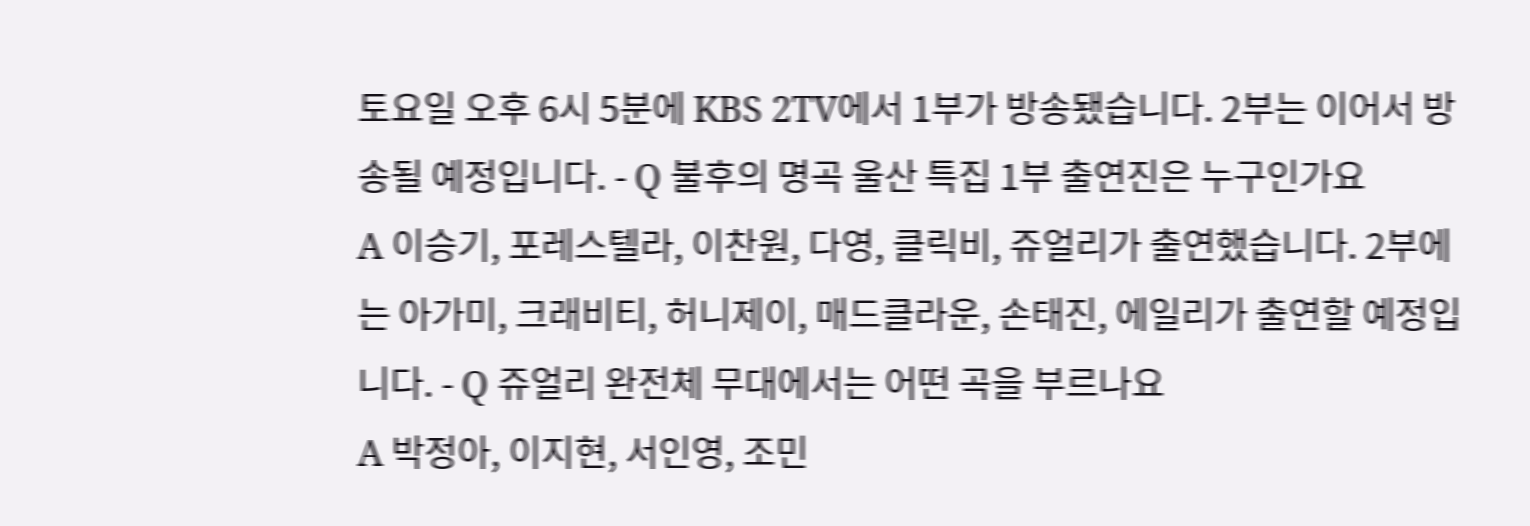토요일 오후 6시 5분에 KBS 2TV에서 1부가 방송됐습니다. 2부는 이어서 방송될 예정입니다. - Q 불후의 명곡 울산 특집 1부 출연진은 누구인가요
A 이승기, 포레스텔라, 이찬원, 다영, 클릭비, 쥬얼리가 출연했습니다. 2부에는 아가미, 크래비티, 허니제이, 매드클라운, 손태진, 에일리가 출연할 예정입니다. - Q 쥬얼리 완전체 무대에서는 어떤 곡을 부르나요
A 박정아, 이지현, 서인영, 조민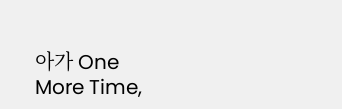아가 One More Time,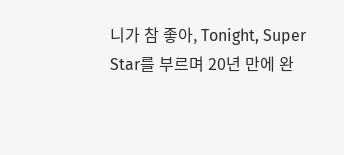니가 참 좋아, Tonight, Super Star를 부르며 20년 만에 완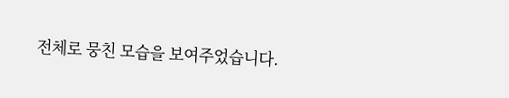전체로 뭉친 모습을 보여주었습니다.